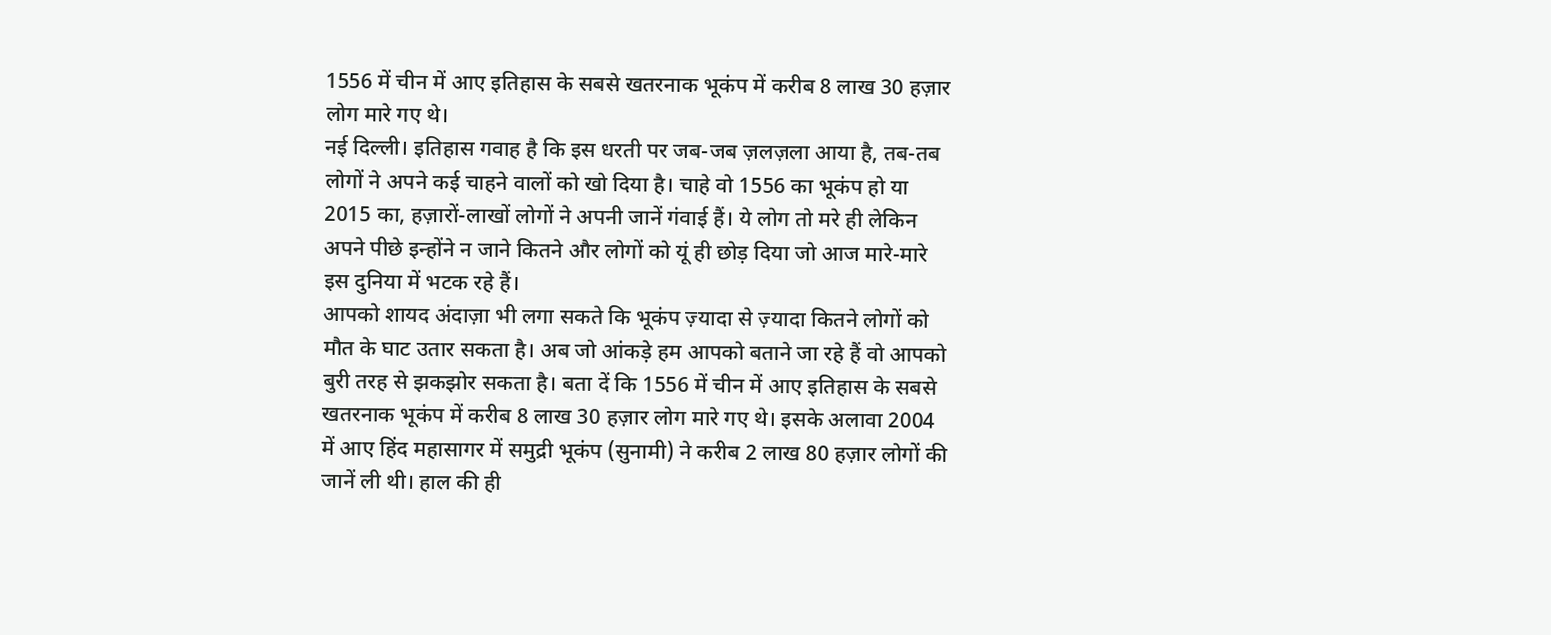1556 में चीन में आए इतिहास के सबसे खतरनाक भूकंप में करीब 8 लाख 30 हज़ार लोग मारे गए थे।
नई दिल्ली। इतिहास गवाह है कि इस धरती पर जब-जब ज़लज़ला आया है, तब-तब लोगों ने अपने कई चाहने वालों को खो दिया है। चाहे वो 1556 का भूकंप हो या 2015 का, हज़ारों-लाखों लोगों ने अपनी जानें गंवाई हैं। ये लोग तो मरे ही लेकिन अपने पीछे इन्होंने न जाने कितने और लोगों को यूं ही छोड़ दिया जो आज मारे-मारे इस दुनिया में भटक रहे हैं।
आपको शायद अंदाज़ा भी लगा सकते कि भूकंप ज़्यादा से ज़्यादा कितने लोगों को मौत के घाट उतार सकता है। अब जो आंकड़े हम आपको बताने जा रहे हैं वो आपको बुरी तरह से झकझोर सकता है। बता दें कि 1556 में चीन में आए इतिहास के सबसे खतरनाक भूकंप में करीब 8 लाख 30 हज़ार लोग मारे गए थे। इसके अलावा 2004 में आए हिंद महासागर में समुद्री भूकंप (सुनामी) ने करीब 2 लाख 80 हज़ार लोगों की जानें ली थी। हाल की ही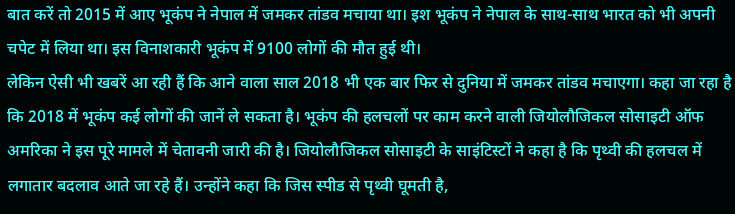बात करें तो 2015 में आए भूकंप ने नेपाल में जमकर तांडव मचाया था। इश भूकंप ने नेपाल के साथ-साथ भारत को भी अपनी चपेट में लिया था। इस विनाशकारी भूकंप में 9100 लोगों की मौत हुई थी।
लेकिन ऐसी भी खबरें आ रही हैं कि आने वाला साल 2018 भी एक बार फिर से दुनिया में जमकर तांडव मचाएगा। कहा जा रहा है कि 2018 में भूकंप कई लोगों की जानें ले सकता है। भूकंप की हलचलों पर काम करने वाली जियोलौजिकल सोसाइटी ऑफ अमरिका ने इस पूरे मामले में चेतावनी जारी की है। जियोलौजिकल सोसाइटी के साइंटिस्टों ने कहा है कि पृथ्वी की हलचल में लगातार बदलाव आते जा रहे हैं। उन्होंने कहा कि जिस स्पीड से पृथ्वी घूमती है,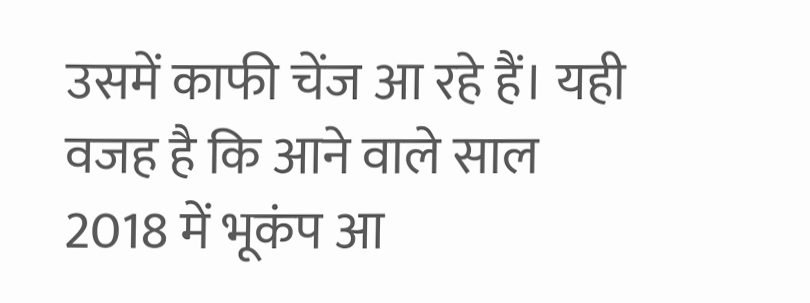उसमें काफी चेंज आ रहे हैं। यही वजह है कि आने वाले साल 2018 में भूकंप आ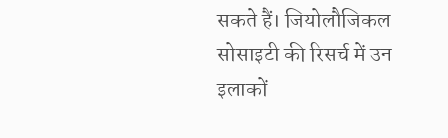सकते हैं। जियोलौजिकल सोसाइटी की रिसर्च में उन इलाकों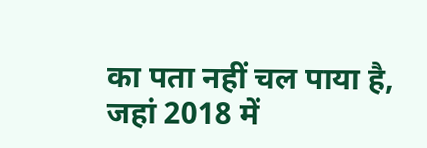का पता नहीं चल पाया है, जहां 2018 में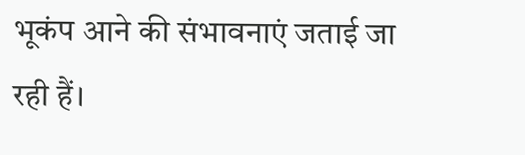भूकंप आने की संभावनाएं जताई जा रही हैं।